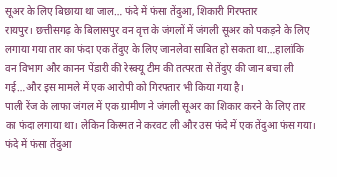सूअर के लिए बिछाया था जाल… फंदे में फंसा तेंदुआ, शिकारी गिरफ्तार
रायपुर। छत्तीसगढ़ के बिलासपुर वन वृत्त के जंगलों में जंगली सूअर को पकड़ने के लिए लगाया गया तार का फंदा एक तेंदुए के लिए जानलेवा साबित हो सकता था…हालांकि वन विभाग और कानन पेंडारी की रेस्क्यू टीम की तत्परता से तेंदुए की जान बचा ली गई…और इस मामले में एक आरोपी को गिरफ्तार भी किया गया है।
पाली रेंज के लाफा जंगल में एक ग्रामीण ने जंगली सूअर का शिकार करने के लिए तार का फंदा लगाया था। लेकिन किस्मत ने करवट ली और उस फंदे में एक तेंदुआ फंस गया। फंदे में फंसा तेंदुआ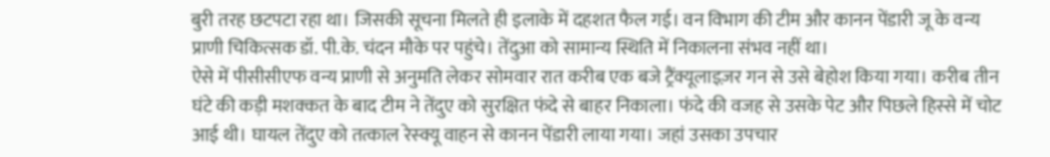बुरी तरह छटपटा रहा था। जिसकी सूचना मिलते ही इलाके में दहशत फैल गई। वन विभाग की टीम और कानन पेंडारी जू के वन्य प्राणी चिकित्सक डॉ. पी.के. चंदन मौके पर पहुंचे। तेंदुआ को सामान्य स्थिति में निकालना संभव नहीं था।
ऐसे में पीसीसीएफ वन्य प्राणी से अनुमति लेकर सोमवार रात करीब एक बजे ट्रैंक्यूलाइज़र गन से उसे बेहोश किया गया। करीब तीन घंटे की कड़ी मशक्कत के बाद टीम ने तेंदुए को सुरक्षित फंदे से बाहर निकाला। फंदे की वजह से उसके पेट और पिछले हिस्से में चोट आई थी। घायल तेंदुए को तत्काल रेस्क्यू वाहन से कानन पेंडारी लाया गया। जहां उसका उपचार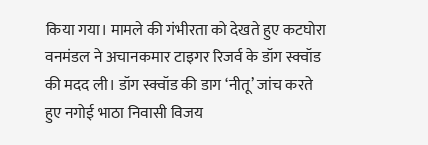किया गया। मामले की गंभीरता को देखते हुए कटघोरा वनमंडल ने अचानकमार टाइगर रिजर्व के डॉग स्क्वॉड की मदद ली। डॉग स्क्वॉड की डाग ‘नीतू’ जांच करते हुए नगोई भाठा निवासी विजय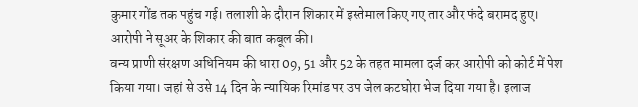कुमार गोंड तक पहुंच गई। तलाशी के दौरान शिकार में इस्तेमाल किए गए तार और फंदे बरामद हुए। आरोपी ने सूअर के शिकार की बात कबूल की।
वन्य प्राणी संरक्षण अधिनियम की धारा 09, 51 और 52 के तहत मामला दर्ज कर आरोपी को कोर्ट में पेश किया गया। जहां से उसे 14 दिन के न्यायिक रिमांड पर उप जेल कटघोरा भेज दिया गया है। इलाज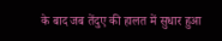के बाद जब तेंदुए की हालत में सुधार हुआ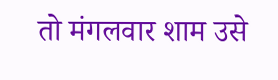तो मंगलवार शाम उसे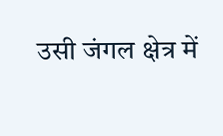उसी जंगल क्षेत्र में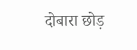दोबारा छोड़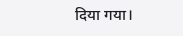दिया गया।